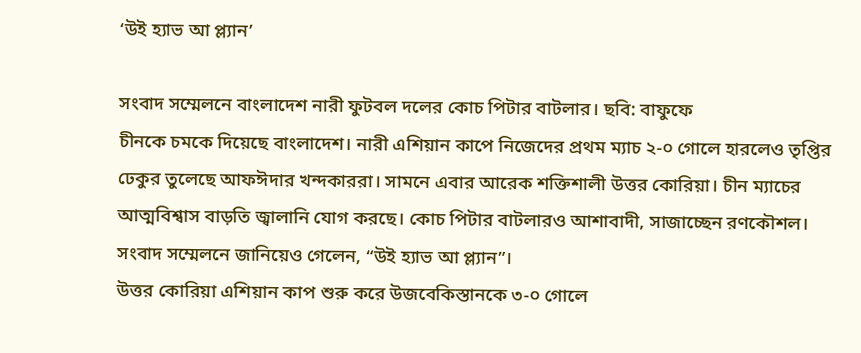‘উই হ্যাভ আ প্ল্যান’

সংবাদ সম্মেলনে বাংলাদেশ নারী ফুটবল দলের কোচ পিটার বাটলার। ছবি: বাফুফে
চীনকে চমকে দিয়েছে বাংলাদেশ। নারী এশিয়ান কাপে নিজেদের প্রথম ম্যাচ ২-০ গোলে হারলেও তৃপ্তির ঢেকুর তুলেছে আফঈদার খন্দকাররা। সামনে এবার আরেক শক্তিশালী উত্তর কোরিয়া। চীন ম্যাচের আত্মবিশ্বাস বাড়তি জ্বালানি যোগ করছে। কোচ পিটার বাটলারও আশাবাদী, সাজাচ্ছেন রণকৌশল। সংবাদ সম্মেলনে জানিয়েও গেলেন, “উই হ্যাভ আ প্ল্যান”।
উত্তর কোরিয়া এশিয়ান কাপ শুরু করে উজবেকিস্তানকে ৩-০ গোলে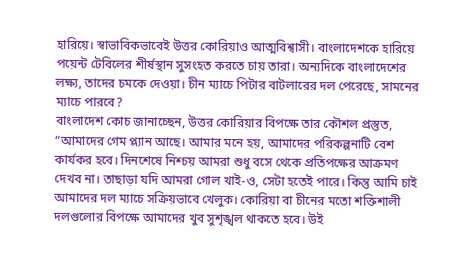হারিয়ে। স্বাভাবিকভাবেই উত্তর কোরিয়াও আত্মবিশ্বাসী। বাংলাদেশকে হারিয়ে পয়েন্ট টেবিলের শীর্ষস্থান সুসংহত করতে চায় তারা। অন্যদিকে বাংলাদেশের লক্ষ্য, তাদের চমকে দেওয়া। চীন ম্যাচে পিটার বাটলারের দল পেরেছে, সামনের ম্যাচে পারবে?
বাংলাদেশ কোচ জানাচ্ছেন, উত্তর কোরিয়ার বিপক্ষে তার কৌশল প্রস্তুত, “আমাদের গেম প্ল্যান আছে। আমার মনে হয়, আমাদের পরিকল্পনাটি বেশ কার্যকর হবে। দিনশেষে নিশ্চয় আমরা শুধু বসে থেকে প্রতিপক্ষের আক্রমণ দেখব না। তাছাড়া যদি আমরা গোল খাই-ও, সেটা হতেই পারে। কিন্তু আমি চাই আমাদের দল ম্যাচে সক্রিয়ভাবে খেলুক। কোরিয়া বা চীনের মতো শক্তিশালী দলগুলোর বিপক্ষে আমাদের খুব সুশৃঙ্খল থাকতে হবে। উই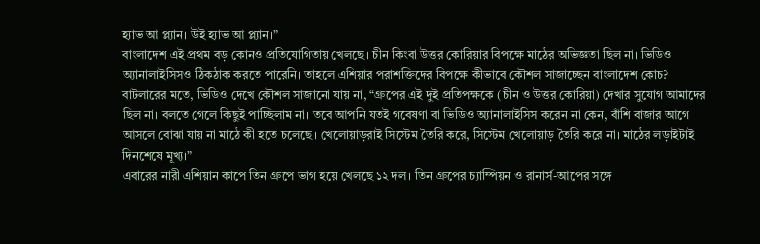হ্যাভ আ প্ল্যান। উই হ্যাভ আ প্ল্যান।”
বাংলাদেশ এই প্রথম বড় কোনও প্রতিযোগিতায় খেলছে। চীন কিংবা উত্তর কোরিয়ার বিপক্ষে মাঠের অভিজ্ঞতা ছিল না। ভিডিও অ্যানালাইসিসও ঠিকঠাক করতে পারেনি। তাহলে এশিয়ার পরাশক্তিদের বিপক্ষে কীভাবে কৌশল সাজাচ্ছেন বাংলাদেশ কোচ?
বাটলারের মতে, ভিডিও দেখে কৌশল সাজানো যায় না, “গ্রুপের এই দুই প্রতিপক্ষকে (চীন ও উত্তর কোরিয়া) দেখার সুযোগ আমাদের ছিল না। বলতে গেলে কিছুই পাচ্ছিলাম না। তবে আপনি যতই গবেষণা বা ভিডিও অ্যানালাইসিস করেন না কেন, বাঁশি বাজার আগে আসলে বোঝা যায় না মাঠে কী হতে চলেছে। খেলোয়াড়রাই সিস্টেম তৈরি করে, সিস্টেম খেলোয়াড় তৈরি করে না। মাঠের লড়াইটাই দিনশেষে মূখ্য।”
এবারের নারী এশিয়ান কাপে তিন গ্রুপে ভাগ হয়ে খেলছে ১২ দল। তিন গ্রুপের চ্যাম্পিয়ন ও রানার্স-আপের সঙ্গে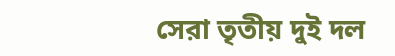সেরা তৃতীয় দুই দল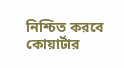নিশ্চিত করবে কোয়ার্টার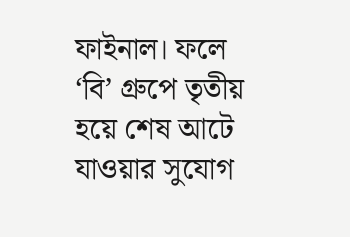ফাইনাল। ফলে ‘বি’ গ্রুপে তৃতীয় হয়ে শেষ আটে যাওয়ার সুযোগ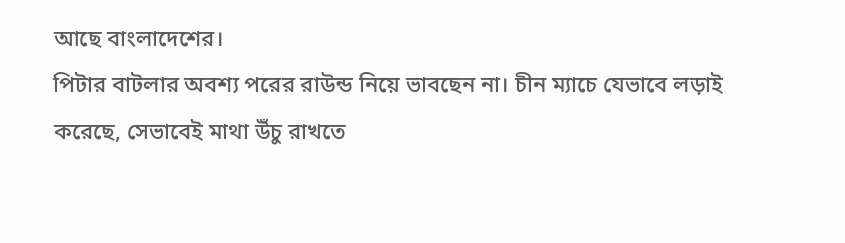আছে বাংলাদেশের।
পিটার বাটলার অবশ্য পরের রাউন্ড নিয়ে ভাবছেন না। চীন ম্যাচে যেভাবে লড়াই করেছে, সেভাবেই মাথা উঁচু রাখতে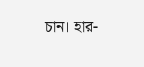চান। হার-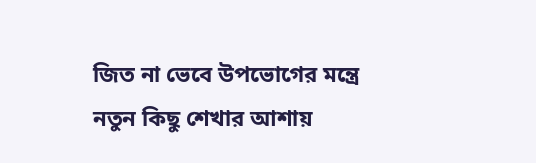জিত না ভেবে উপভোগের মন্ত্রে নতুন কিছু শেখার আশায়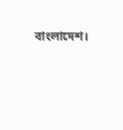বাংলাদেশ।